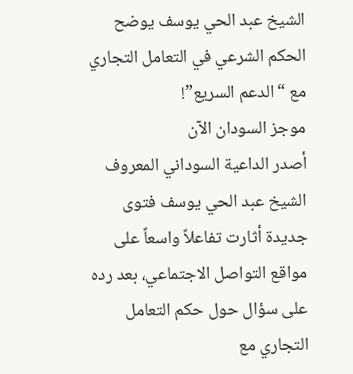الشيخ عبد الحي يوسف يوضح الحكم الشرعي في التعامل التجاري مع “الدعم السريع”!
موجز السودان الآن
أصدر الداعية السوداني المعروف الشيخ عبد الحي يوسف فتوى جديدة أثارت تفاعلاً واسعاً على مواقع التواصل الاجتماعي، بعد رده على سؤال حول حكم التعامل التجاري مع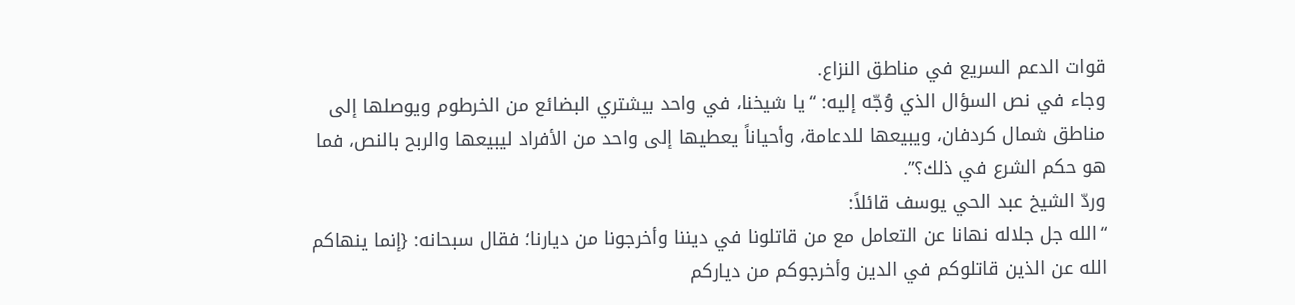قوات الدعم السريع في مناطق النزاع.
وجاء في نص السؤال الذي وُجّه إليه: “يا شيخنا، في واحد بيشتري البضائع من الخرطوم ويوصلها إلى مناطق شمال كردفان، ويبيعها للدعامة، وأحياناً يعطيها إلى واحد من الأفراد ليبيعها والربح بالنص، فما هو حكم الشرع في ذلك؟”.
وردّ الشيخ عبد الحي يوسف قائلاً:
“الله جل جلاله نهانا عن التعامل مع من قاتلونا في ديننا وأخرجونا من ديارنا؛ فقال سبحانه: {إنما ينهاكم الله عن الذين قاتلوكم في الدين وأخرجوكم من دياركم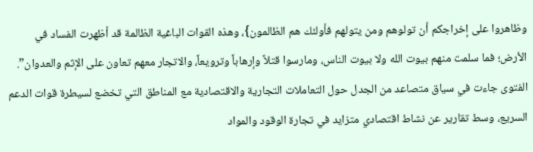وظاهروا على إخراجكم أن تولوهم ومن يتولهم فأولئك هم الظالمون}، وهذه القوات الباغية الظالمة قد أظهرت الفساد في الأرض؛ فما سلمت منهم بيوت الله ولا بيوت الناس، ومارسوا قتلاً وإرهاباً وترويعاً، والاتجار معهم تعاون على الإثم والعدوان”.
الفتوى جاءت في سياق متصاعد من الجدل حول التعاملات التجارية والاقتصادية مع المناطق التي تخضع لسيطرة قوات الدعم السريع، وسط تقارير عن نشاط اقتصادي متزايد في تجارة الوقود والمواد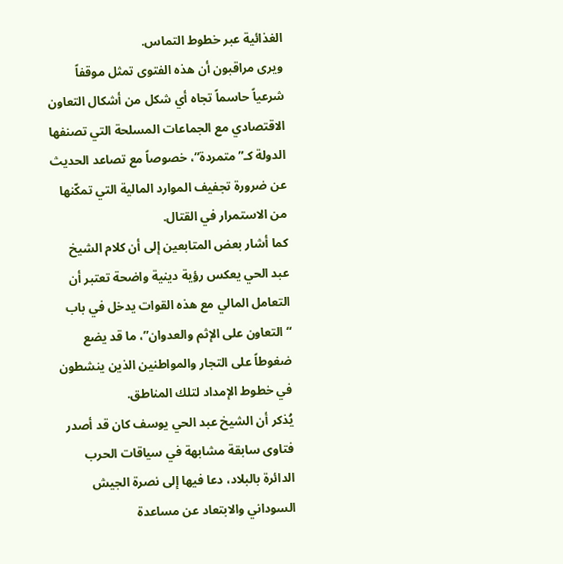الغذائية عبر خطوط التماس.
ويرى مراقبون أن هذه الفتوى تمثل موقفاً شرعياً حاسماً تجاه أي شكل من أشكال التعاون الاقتصادي مع الجماعات المسلحة التي تصنفها الدولة كـ”متمردة”، خصوصاً مع تصاعد الحديث عن ضرورة تجفيف الموارد المالية التي تمكّنها من الاستمرار في القتال.
كما أشار بعض المتابعين إلى أن كلام الشيخ عبد الحي يعكس رؤية دينية واضحة تعتبر أن التعامل المالي مع هذه القوات يدخل في باب “التعاون على الإثم والعدوان”، ما قد يضع ضغوطاً على التجار والمواطنين الذين ينشطون في خطوط الإمداد لتلك المناطق.
يُذكر أن الشيخ عبد الحي يوسف كان قد أصدر فتاوى سابقة مشابهة في سياقات الحرب الدائرة بالبلاد، دعا فيها إلى نصرة الجيش السوداني والابتعاد عن مساعدة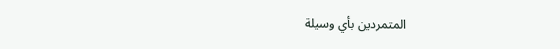المتمردين بأي وسيلة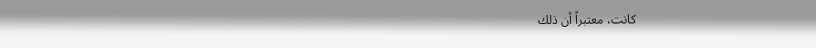كانت، معتبراً أن ذلك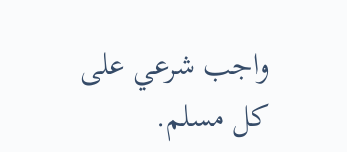واجب شرعي على كل مسلم.